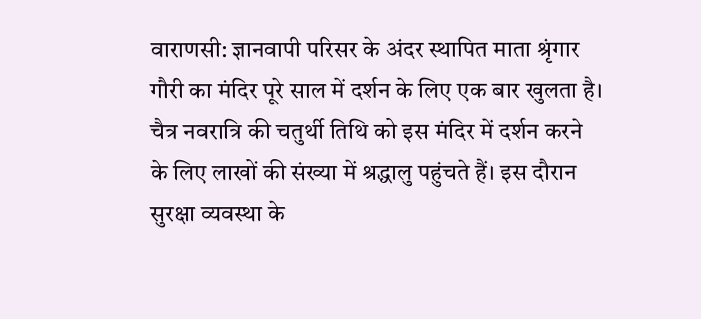वाराणसी: ज्ञानवापी परिसर के अंदर स्थापित माता श्रृंगार गौरी का मंदिर पूरे साल में दर्शन के लिए एक बार खुलता है। चैत्र नवरात्रि की चतुर्थी तिथि को इस मंदिर में दर्शन करने के लिए लाखों की संख्या में श्रद्धालु पहुंचते हैं। इस दौरान सुरक्षा व्यवस्था के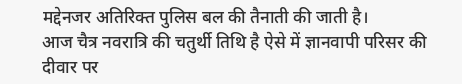मद्देनजर अतिरिक्त पुलिस बल की तैनाती की जाती है।
आज चैत्र नवरात्रि की चतुर्थी तिथि है ऐसे में ज्ञानवापी परिसर की दीवार पर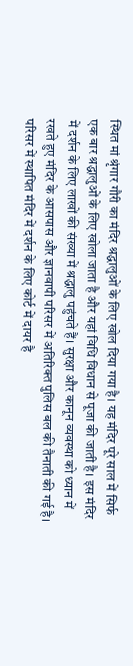स्थित मां श्रृंगार गौरी का मंदिर श्रद्धालुओं के लिए खोल दिया गया है। यह मंदिर पूरे साल में सिर्फ एक बार श्रद्धालुओं के लिए खोला जाता है और यहां विधि विधान से पूजा की जाती है। इस मंदिर में दर्शन के लिए लाखों की संख्या में श्रद्धालु पहुंचते हैं। सुरक्षा और कानून व्यवस्था को ध्यान में रखते हुए मंदिर के आसपास और ज्ञानवापी परिसर में अतिरिक्त पुलिस बल की तैनाती की गई है।
परिसर में स्थापित मंदिर में दर्शन के लिए कोर्ट में दायर है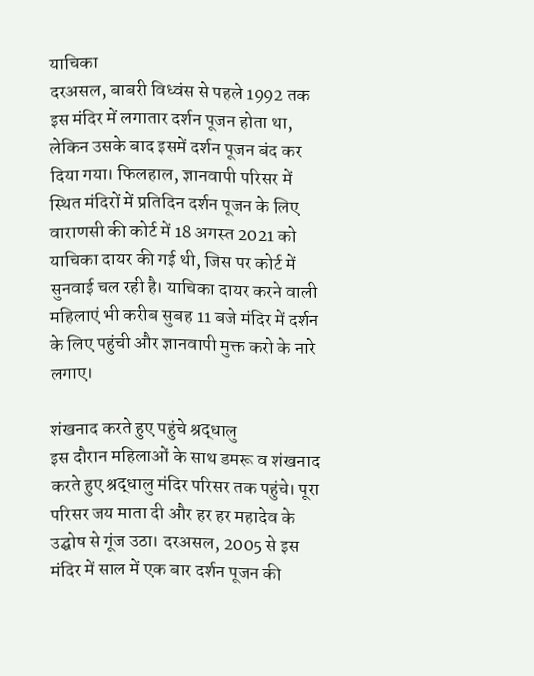याचिका
दरअसल, बाबरी विध्वंस से पहले 1992 तक इस मंदिर में लगातार दर्शन पूजन होता था, लेकिन उसके बाद इसमें दर्शन पूजन बंद कर दिया गया। फिलहाल, ज्ञानवापी परिसर में स्थित मंदिरों में प्रतिदिन दर्शन पूजन के लिए वाराणसी की कोर्ट में 18 अगस्त 2021 को याचिका दायर की गई थी, जिस पर कोर्ट में सुनवाई चल रही है। याचिका दायर करने वाली महिलाएं भी करीब सुबह 11 बजे मंदिर में दर्शन के लिए पहुंची और ज्ञानवापी मुक्त करो के नारे लगाए।

शंखनाद करते हुए पहुंचे श्रद्धालु
इस दौरान महिलाओं के साथ डमरू व शंखनाद करते हुए श्रद्धालु मंदिर परिसर तक पहुंचे। पूरा परिसर जय माता दी और हर हर महादेव के उद्घोष से गूंज उठा। दरअसल, 2005 से इस मंदिर में साल में एक बार दर्शन पूजन की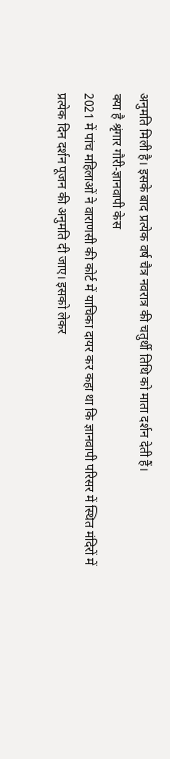अनुमति मिली है। इसके बाद प्रत्येक वर्ष चैत्र नवरात्र की चतुर्थी तिथि को माता दर्शन देती हैं।
क्या है श्रृंगार गौरी-ज्ञानवापी केस
2021 में पांच महिलाओं ने वाराणसी की कोर्ट में याचिका दायर कर कहा था कि ज्ञानवापी परिसर में स्थित मंदिरों में प्रत्येक दिन दर्शन पूजन की अनुमति दी जाए। इसको लेकर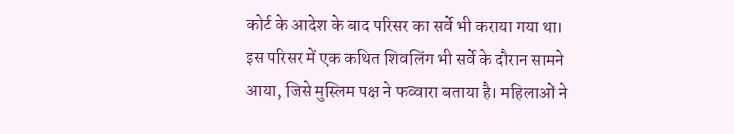कोर्ट के आदेश के बाद परिसर का सर्वे भी कराया गया था। इस परिसर में एक कथित शिवलिंग भी सर्वे के दौरान सामने आया, जिसे मुस्लिम पक्ष ने फव्वारा बताया है। महिलाओं ने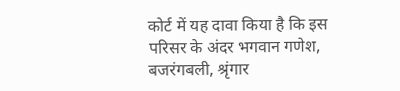कोर्ट में यह दावा किया है कि इस परिसर के अंदर भगवान गणेश, बजरंगबली, श्रृंगार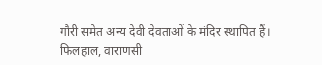गौरी समेत अन्य देवी देवताओं के मंदिर स्थापित हैं। फिलहाल, वाराणसी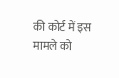की कोर्ट में इस मामले को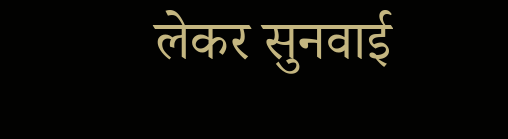लेकर सुनवाई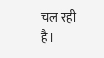चल रही है।